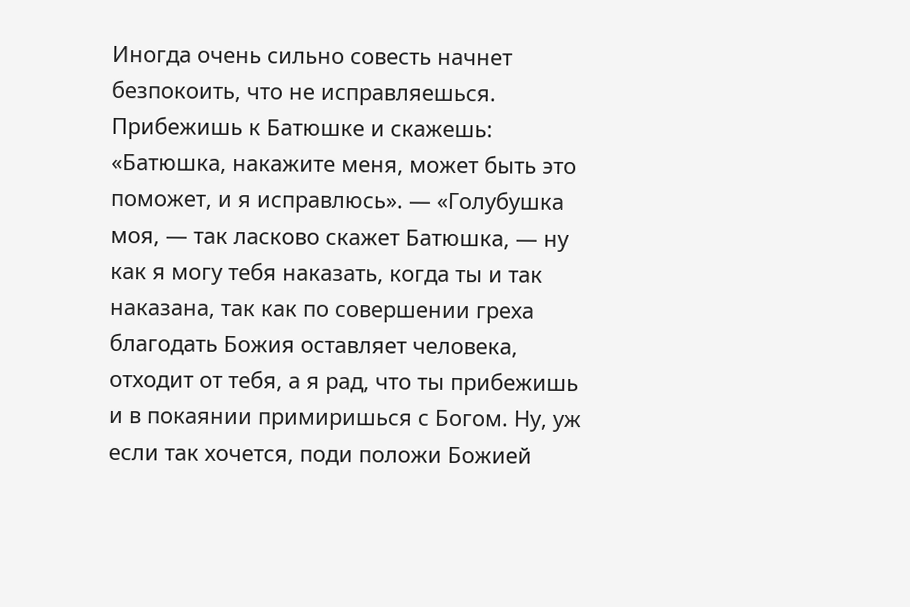Иногда очень сильно совесть начнет безпокоить, что не исправляешься. Прибежишь к Батюшке и скажешь: «Батюшка, накажите меня, может быть это поможет, и я исправлюсь». — «Голубушка моя, — так ласково скажет Батюшка, — ну как я могу тебя наказать, когда ты и так наказана, так как по совершении греха благодать Божия оставляет человека, отходит от тебя, а я рад, что ты прибежишь и в покаянии примиришься с Богом. Ну, уж если так хочется, поди положи Божией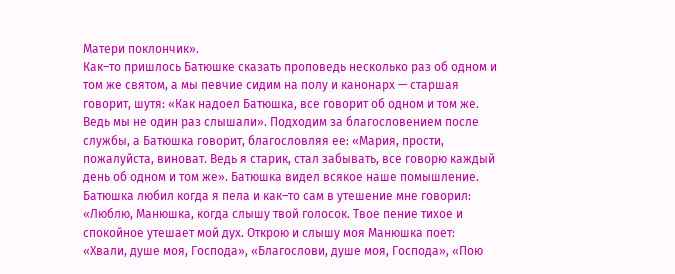Матери поклончик».
Как–то пришлось Батюшке сказать проповедь несколько раз об одном и том же святом, а мы певчие сидим на полу и канонарх — старшая говорит, шутя: «Как надоел Батюшка, все говорит об одном и том же. Ведь мы не один раз слышали». Подходим за благословением после службы, а Батюшка говорит, благословляя ее: «Мария, прости, пожалуйста, виноват. Ведь я старик, стал забывать, все говорю каждый день об одном и том же». Батюшка видел всякое наше помышление.
Батюшка любил когда я пела и как–то сам в утешение мне говорил: «Люблю, Манюшка, когда слышу твой голосок. Твое пение тихое и спокойное утешает мой дух. Открою и слышу моя Манюшка поет: «Хвали, душе моя, Господа», «Благослови, душе моя, Господа», «Пою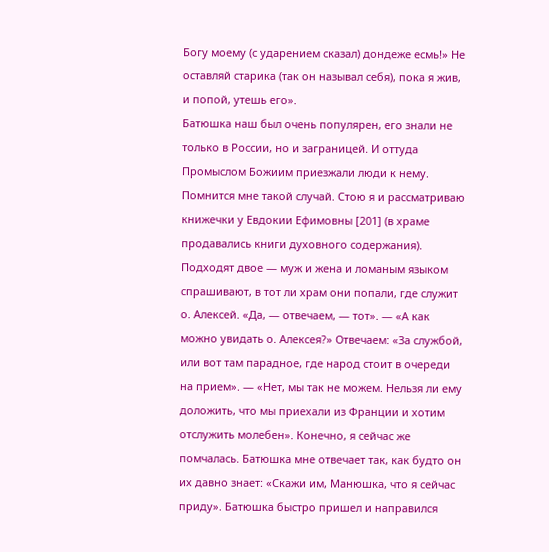Богу моему (с ударением сказал) дондеже есмь!» Не оставляй старика (так он называл себя), пока я жив, и попой, утешь его».
Батюшка наш был очень популярен, его знали не только в России, но и заграницей. И оттуда Промыслом Божиим приезжали люди к нему. Помнится мне такой случай. Стою я и рассматриваю книжечки у Евдокии Ефимовны [201] (в храме продавались книги духовного содержания). Подходят двое — муж и жена и ломаным языком спрашивают, в тот ли храм они попали, где служит о. Алексей. «Да, — отвечаем, — тот». — «А как можно увидать о. Алексея?» Отвечаем: «За службой, или вот там парадное, где народ стоит в очереди на прием». — «Нет, мы так не можем. Нельзя ли ему доложить, что мы приехали из Франции и хотим отслужить молебен». Конечно, я сейчас же помчалась. Батюшка мне отвечает так, как будто он их давно знает: «Скажи им, Манюшка, что я сейчас приду». Батюшка быстро пришел и направился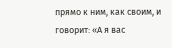прямо к ним, как своим, и говорит: «А я вас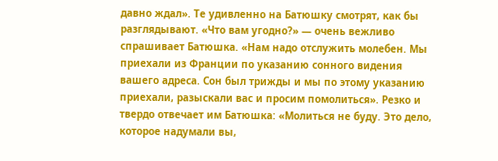давно ждал». Те удивленно на Батюшку смотрят, как бы разглядывают. «Что вам угодно?» — очень вежливо спрашивает Батюшка. «Нам надо отслужить молебен. Мы приехали из Франции по указанию сонного видения вашего адреса. Сон был трижды и мы по этому указанию приехали, разыскали вас и просим помолиться». Резко и твердо отвечает им Батюшка: «Молиться не буду. Это дело, которое надумали вы,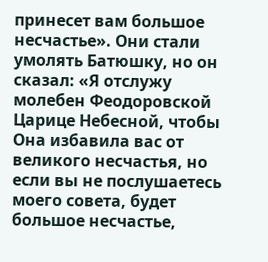принесет вам большое несчастье». Они стали умолять Батюшку, но он сказал: «Я отслужу молебен Феодоровской Царице Небесной, чтобы Она избавила вас от великого несчастья, но если вы не послушаетесь моего совета, будет большое несчастье,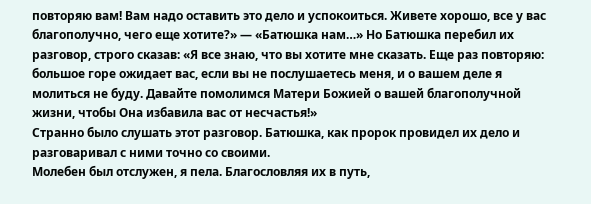повторяю вам! Вам надо оставить это дело и успокоиться. Живете хорошо, все у вас благополучно, чего еще хотите?» — «Батюшка нам…» Но Батюшка перебил их разговор, строго сказав: «Я все знаю, что вы хотите мне сказать. Еще раз повторяю: большое горе ожидает вас, если вы не послушаетесь меня, и о вашем деле я молиться не буду. Давайте помолимся Матери Божией о вашей благополучной жизни, чтобы Она избавила вас от несчастья!»
Странно было слушать этот разговор. Батюшка, как пророк провидел их дело и разговаривал с ними точно со своими.
Молебен был отслужен, я пела. Благословляя их в путь,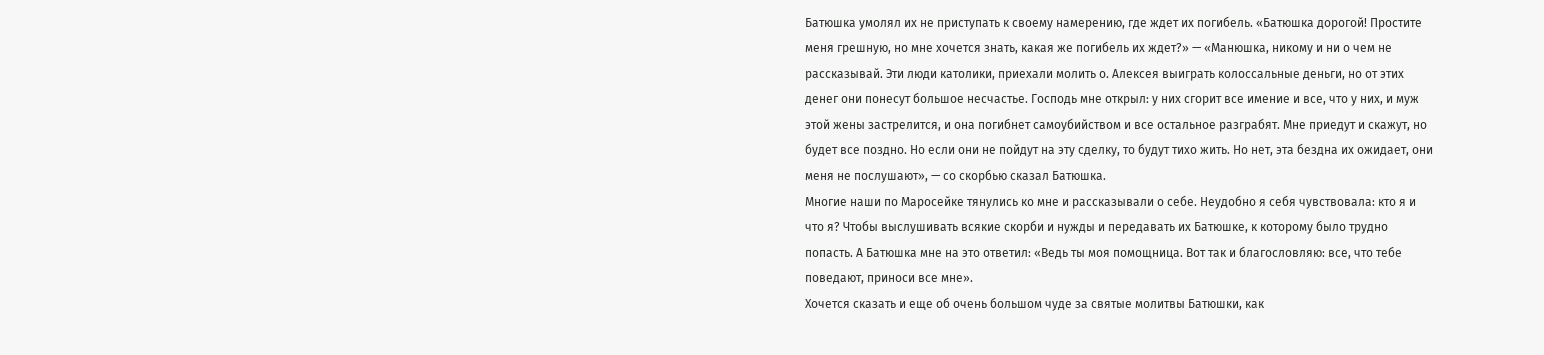Батюшка умолял их не приступать к своему намерению, где ждет их погибель. «Батюшка дорогой! Простите меня грешную, но мне хочется знать, какая же погибель их ждет?» — «Манюшка, никому и ни о чем не рассказывай. Эти люди католики, приехали молить о. Алексея выиграть колоссальные деньги, но от этих денег они понесут большое несчастье. Господь мне открыл: у них сгорит все имение и все, что у них, и муж этой жены застрелится, и она погибнет самоубийством и все остальное разграбят. Мне приедут и скажут, но будет все поздно. Но если они не пойдут на эту сделку, то будут тихо жить. Но нет, эта бездна их ожидает, они меня не послушают», — со скорбью сказал Батюшка.
Многие наши по Маросейке тянулись ко мне и рассказывали о себе. Неудобно я себя чувствовала: кто я и что я? Чтобы выслушивать всякие скорби и нужды и передавать их Батюшке, к которому было трудно попасть. А Батюшка мне на это ответил: «Ведь ты моя помощница. Вот так и благословляю: все, что тебе поведают, приноси все мне».
Хочется сказать и еще об очень большом чуде за святые молитвы Батюшки, как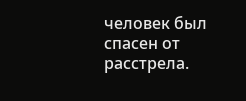человек был спасен от расстрела.